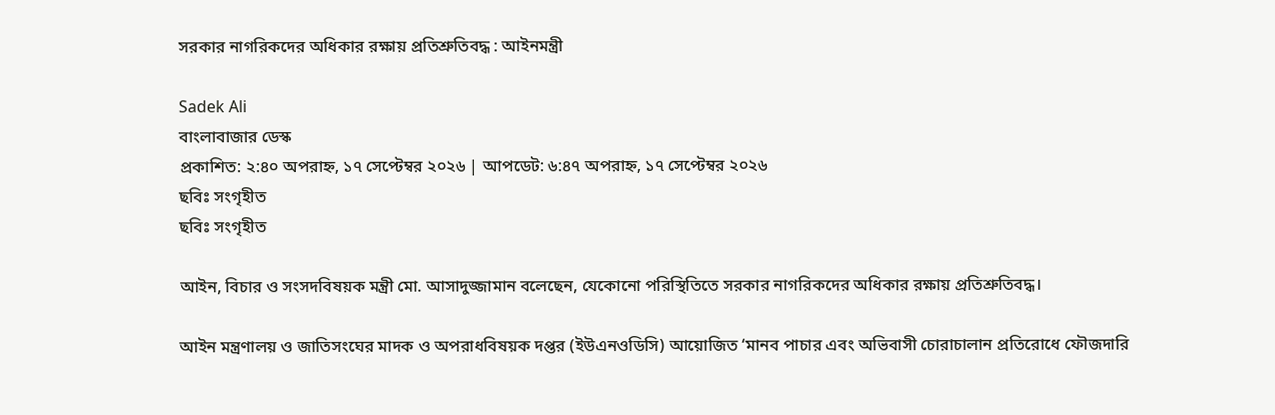সরকার নাগরিকদের অধিকার রক্ষায় প্রতিশ্রুতিবদ্ধ : আইনমন্ত্রী

Sadek Ali
বাংলাবাজার ডেস্ক
প্রকাশিত: ২:৪০ অপরাহ্ন, ১৭ সেপ্টেম্বর ২০২৬ | আপডেট: ৬:৪৭ অপরাহ্ন, ১৭ সেপ্টেম্বর ২০২৬
ছবিঃ সংগৃহীত
ছবিঃ সংগৃহীত

আইন, বিচার ও সংসদবিষয়ক মন্ত্রী মো. আসাদুজ্জামান বলেছেন, যেকোনো পরিস্থিতিতে সরকার নাগরিকদের অধিকার রক্ষায় প্রতিশ্রুতিবদ্ধ।

আইন মন্ত্রণালয় ও জাতিসংঘের মাদক ও অপরাধবিষয়ক দপ্তর (ইউএনওডিসি) আয়োজিত ‘মানব পাচার এবং অভিবাসী চোরাচালান প্রতিরোধে ফৌজদারি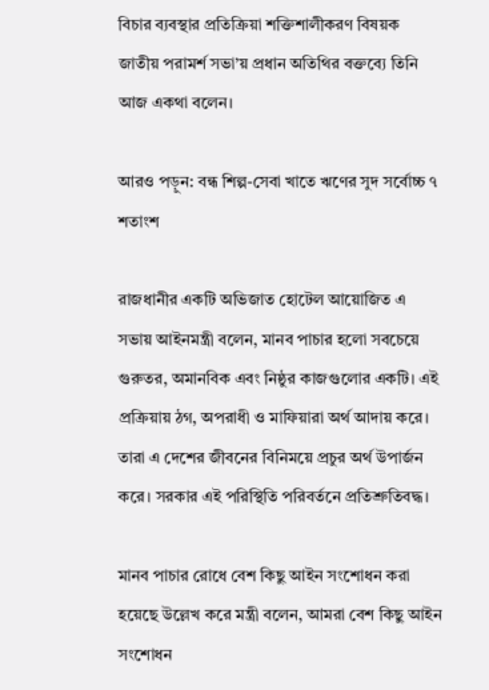বিচার ব্যবস্থার প্রতিক্রিয়া শক্তিশালীকরণ বিষয়ক জাতীয় পরামর্শ সভা’য় প্রধান অতিথির বক্তব্যে তিনি আজ একথা বলেন।

আরও পড়ুন: বন্ধ শিল্প-সেবা খাতে ঋণের সুদ সর্বোচ্চ ৭ শতাংশ

রাজধানীর একটি অভিজাত হোটেল আয়োজিত এ সভায় আইনমন্ত্রী বলেন, মানব পাচার হলো সবচেয়ে গুরুতর, অমানবিক এবং নিষ্ঠুর কাজগুলোর একটি। এই প্রক্রিয়ায় ঠগ, অপরাধী ও মাফিয়ারা অর্থ আদায় করে। তারা এ দেশের জীবনের বিনিময়ে প্রচুর অর্থ উপার্জন করে। সরকার এই পরিস্থিতি পরিবর্তনে প্রতিশ্রুতিবদ্ধ।

মানব পাচার রোধে বেশ কিছু আইন সংশোধন করা হয়েছে উল্লেখ করে মন্ত্রী বলেন, আমরা বেশ কিছু আইন সংশোধন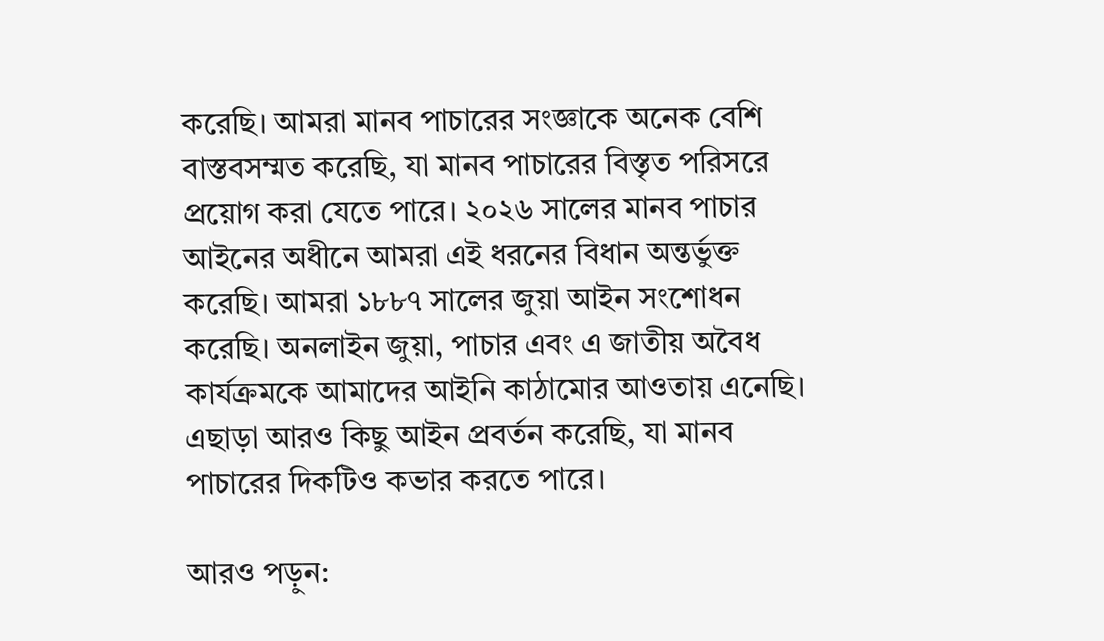করেছি। আমরা মানব পাচারের সংজ্ঞাকে অনেক বেশি বাস্তবসম্মত করেছি, যা মানব পাচারের বিস্তৃত পরিসরে প্রয়োগ করা যেতে পারে। ২০২৬ সালের মানব পাচার আইনের অধীনে আমরা এই ধরনের বিধান অন্তর্ভুক্ত করেছি। আমরা ১৮৮৭ সালের জুয়া আইন সংশোধন করেছি। অনলাইন জুয়া, পাচার এবং এ জাতীয় অবৈধ কার্যক্রমকে আমাদের আইনি কাঠামোর আওতায় এনেছি। এছাড়া আরও কিছু আইন প্রবর্তন করেছি, যা মানব পাচারের দিকটিও কভার করতে পারে।

আরও পড়ুন: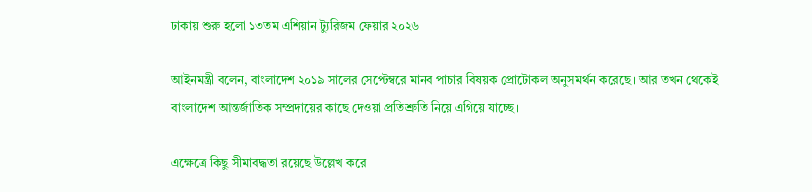ঢাকায় শুরু হলো ১৩তম এশিয়ান ট্যুরিজম ফেয়ার ২০২৬

আইনমন্ত্রী বলেন, বাংলাদেশ ২০১৯ সালের সেপ্টেম্বরে মানব পাচার বিষয়ক প্রোটোকল অনুসমর্থন করেছে। আর তখন থেকেই বাংলাদেশ আন্তর্জাতিক সম্প্রদায়ের কাছে দেওয়া প্রতিশ্রুতি নিয়ে এগিয়ে যাচ্ছে।

এক্ষেত্রে কিছু সীমাবদ্ধতা রয়েছে উল্লেখ করে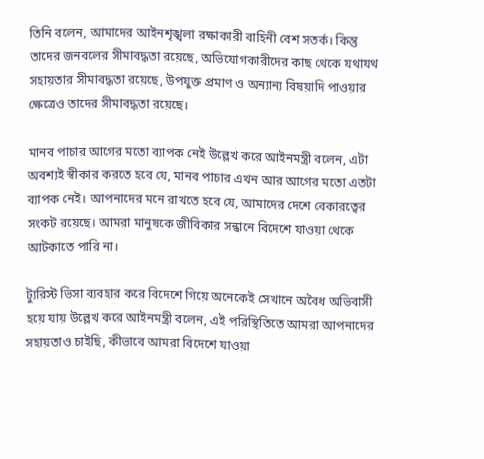তিনি বলেন, আমাদের আইনশৃঙ্খলা রক্ষাকারী বাহিনী বেশ সতর্ক। কিন্তু তাদের জনবলের সীমাবদ্ধতা রয়েছে, অভিযোগকারীদের কাছ থেকে যথাযথ সহায়তার সীমাবদ্ধতা রয়েছে, উপযুক্ত প্রমাণ ও অন্যান্য বিষয়াদি পাওয়ার ক্ষেত্রেও তাদের সীমাবদ্ধতা রয়েছে।

মানব পাচার আগের মতো ব্যাপক নেই উল্লেখ করে আইনমন্ত্রী বলেন, এটা অবশ্যই স্বীকার করতে হবে যে, মানব পাচার এখন আর আগের মতো এতটা ব্যাপক নেই। আপনাদের মনে রাখতে হবে যে, আমাদের দেশে বেকারত্বের সংকট রয়েছে। আমরা মানুষকে জীবিকার সন্ধানে বিদেশে যাওয়া থেকে আটকাতে পারি না।

ট্যুরিস্ট ভিসা ব্যবহার করে বিদেশে গিয়ে অনেকেই সেখানে অবৈধ অভিবাসী হয়ে যায় উল্লেখ করে আইনমন্ত্রী বলেন, এই পরিস্থিতিতে আমরা আপনাদের সহায়তাও চাইছি, কীভাবে আমরা বিদেশে যাওয়া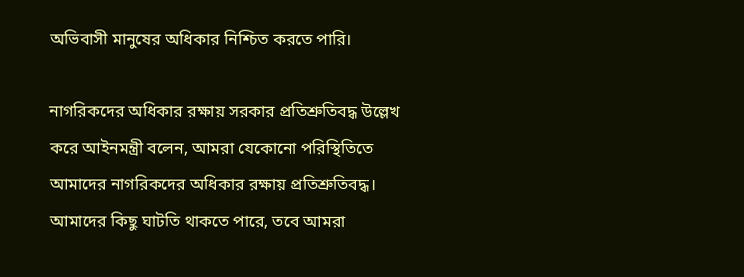অভিবাসী মানুষের অধিকার নিশ্চিত করতে পারি।

নাগরিকদের অধিকার রক্ষায় সরকার প্রতিশ্রুতিবদ্ধ উল্লেখ করে আইনমন্ত্রী বলেন, আমরা যেকোনো পরিস্থিতিতে আমাদের নাগরিকদের অধিকার রক্ষায় প্রতিশ্রুতিবদ্ধ। আমাদের কিছু ঘাটতি থাকতে পারে, তবে আমরা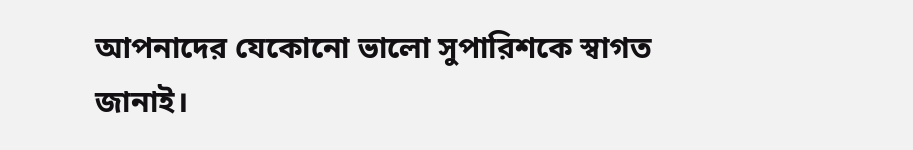আপনাদের যেকোনো ভালো সুপারিশকে স্বাগত জানাই।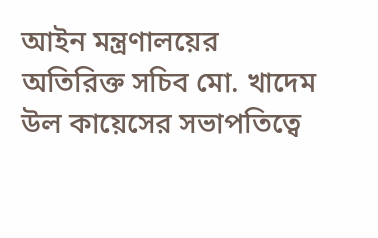আইন মন্ত্রণালয়ের অতিরিক্ত সচিব মো. খাদেম উল কায়েসের সভাপতিত্বে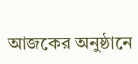আজকের অনুষ্ঠানে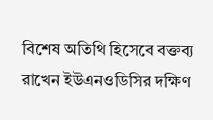বিশেষ অতিথি হিসেবে বক্তব্য রাখেন ইউএনওডিসির দক্ষিণ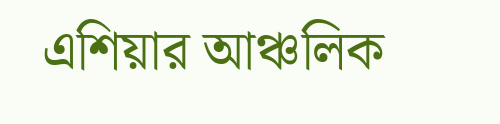এশিয়ার আঞ্চলিক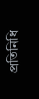প্রতিনিধি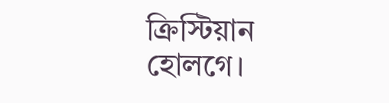ক্রিস্টিয়ান হোলগে।